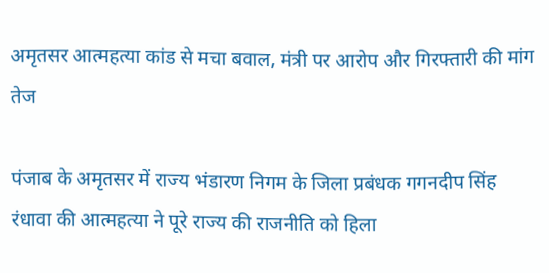अमृतसर आत्महत्या कांड से मचा बवाल, मंत्री पर आरोप और गिरफ्तारी की मांग तेज

पंजाब के अमृतसर में राज्य भंडारण निगम के जिला प्रबंधक गगनदीप सिंह रंधावा की आत्महत्या ने पूरे राज्य की राजनीति को हिला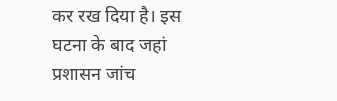कर रख दिया है। इस घटना के बाद जहां प्रशासन जांच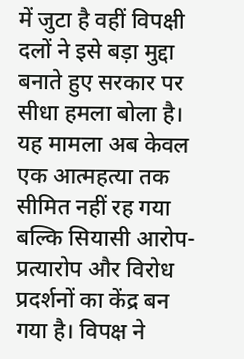में जुटा है वहीं विपक्षी दलों ने इसे बड़ा मुद्दा बनाते हुए सरकार पर सीधा हमला बोला है। यह मामला अब केवल एक आत्महत्या तक सीमित नहीं रह गया बल्कि सियासी आरोप-प्रत्यारोप और विरोध प्रदर्शनों का केंद्र बन गया है। विपक्ष ने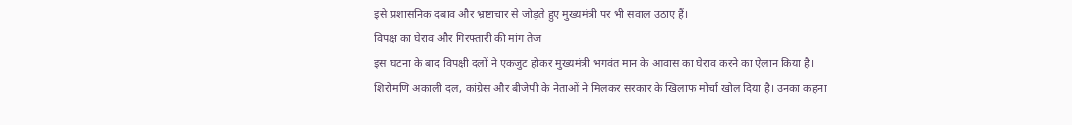इसे प्रशासनिक दबाव और भ्रष्टाचार से जोड़ते हुए मुख्यमंत्री पर भी सवाल उठाए हैं।
विपक्ष का घेराव और गिरफ्तारी की मांग तेज
इस घटना के बाद विपक्षी दलों ने एकजुट होकर मुख्यमंत्री भगवंत मान के आवास का घेराव करने का ऐलान किया है। शिरोमणि अकाली दल, कांग्रेस और बीजेपी के नेताओं ने मिलकर सरकार के खिलाफ मोर्चा खोल दिया है। उनका कहना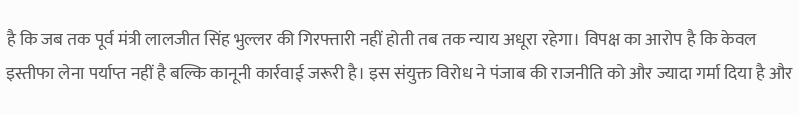है कि जब तक पूर्व मंत्री लालजीत सिंह भुल्लर की गिरफ्तारी नहीं होती तब तक न्याय अधूरा रहेगा। विपक्ष का आरोप है कि केवल इस्तीफा लेना पर्याप्त नहीं है बल्कि कानूनी कार्रवाई जरूरी है। इस संयुक्त विरोध ने पंजाब की राजनीति को और ज्यादा गर्मा दिया है और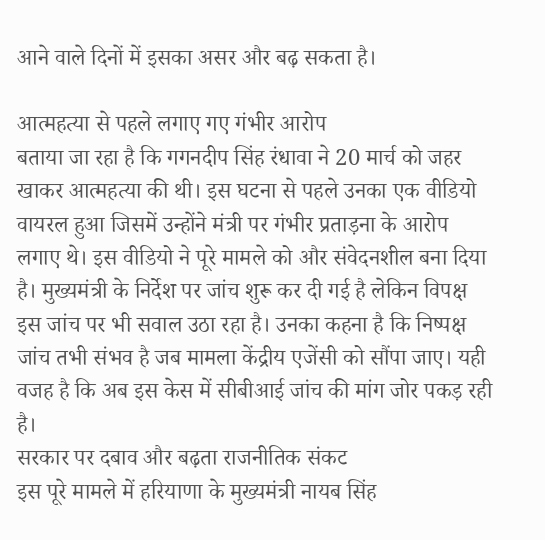आने वाले दिनों में इसका असर और बढ़ सकता है।

आत्महत्या से पहले लगाए गए गंभीर आरोप
बताया जा रहा है कि गगनदीप सिंह रंधावा ने 20 मार्च को जहर खाकर आत्महत्या की थी। इस घटना से पहले उनका एक वीडियो वायरल हुआ जिसमें उन्होंने मंत्री पर गंभीर प्रताड़ना के आरोप लगाए थे। इस वीडियो ने पूरे मामले को और संवेदनशील बना दिया है। मुख्यमंत्री के निर्देश पर जांच शुरू कर दी गई है लेकिन विपक्ष इस जांच पर भी सवाल उठा रहा है। उनका कहना है कि निष्पक्ष जांच तभी संभव है जब मामला केंद्रीय एजेंसी को सौंपा जाए। यही वजह है कि अब इस केस में सीबीआई जांच की मांग जोर पकड़ रही है।
सरकार पर दबाव और बढ़ता राजनीतिक संकट
इस पूरे मामले में हरियाणा के मुख्यमंत्री नायब सिंह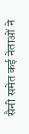सैनी समेत कई नेताओं ने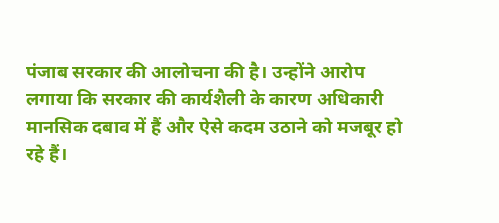पंजाब सरकार की आलोचना की है। उन्होंने आरोप लगाया कि सरकार की कार्यशैली के कारण अधिकारी मानसिक दबाव में हैं और ऐसे कदम उठाने को मजबूर हो रहे हैं।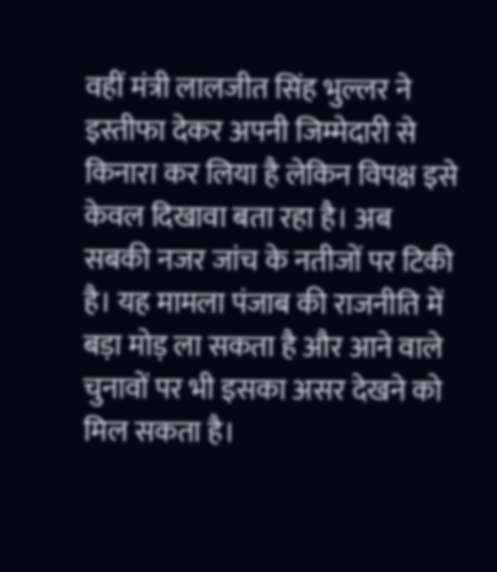वहीं मंत्री लालजीत सिंह भुल्लर ने इस्तीफा देकर अपनी जिम्मेदारी से किनारा कर लिया है लेकिन विपक्ष इसे केवल दिखावा बता रहा है। अब सबकी नजर जांच के नतीजों पर टिकी है। यह मामला पंजाब की राजनीति में बड़ा मोड़ ला सकता है और आने वाले चुनावों पर भी इसका असर देखने को मिल सकता है।